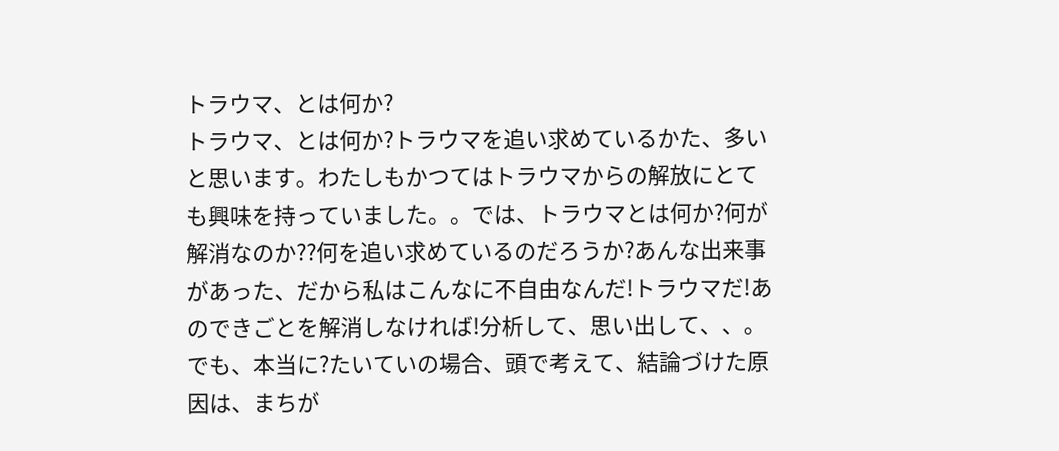トラウマ、とは何か?
トラウマ、とは何か?トラウマを追い求めているかた、多いと思います。わたしもかつてはトラウマからの解放にとても興味を持っていました。。では、トラウマとは何か?何が解消なのか??何を追い求めているのだろうか?あんな出来事があった、だから私はこんなに不自由なんだ!トラウマだ!あのできごとを解消しなければ!分析して、思い出して、、。でも、本当に?たいていの場合、頭で考えて、結論づけた原因は、まちが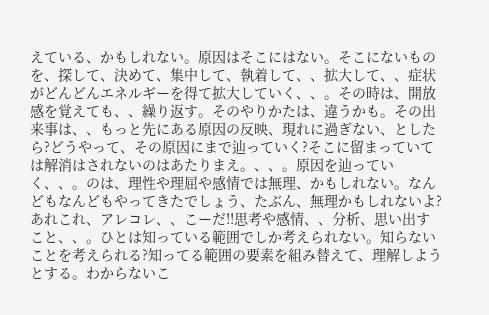えている、かもしれない。原因はそこにはない。そこにないものを、探して、決めて、集中して、執着して、、拡大して、、症状がどんどんエネルギーを得て拡大していく、、。その時は、開放感を覚えても、、繰り返す。そのやりかたは、違うかも。その出来事は、、もっと先にある原因の反映、現れに過ぎない、としたら?どうやって、その原因にまで辿っていく?そこに留まっていては解消はされないのはあたりまえ。、、。原因を辿っていく、、。のは、理性や理屈や感情では無理、かもしれない。なんどもなんどもやってきたでしょう、たぶん、無理かもしれないよ?あれこれ、アレコレ、、こーだ!!思考や感情、、分析、思い出すこと、、。ひとは知っている範囲でしか考えられない。知らないことを考えられる?知ってる範囲の要素を組み替えて、理解しようとする。わからないこ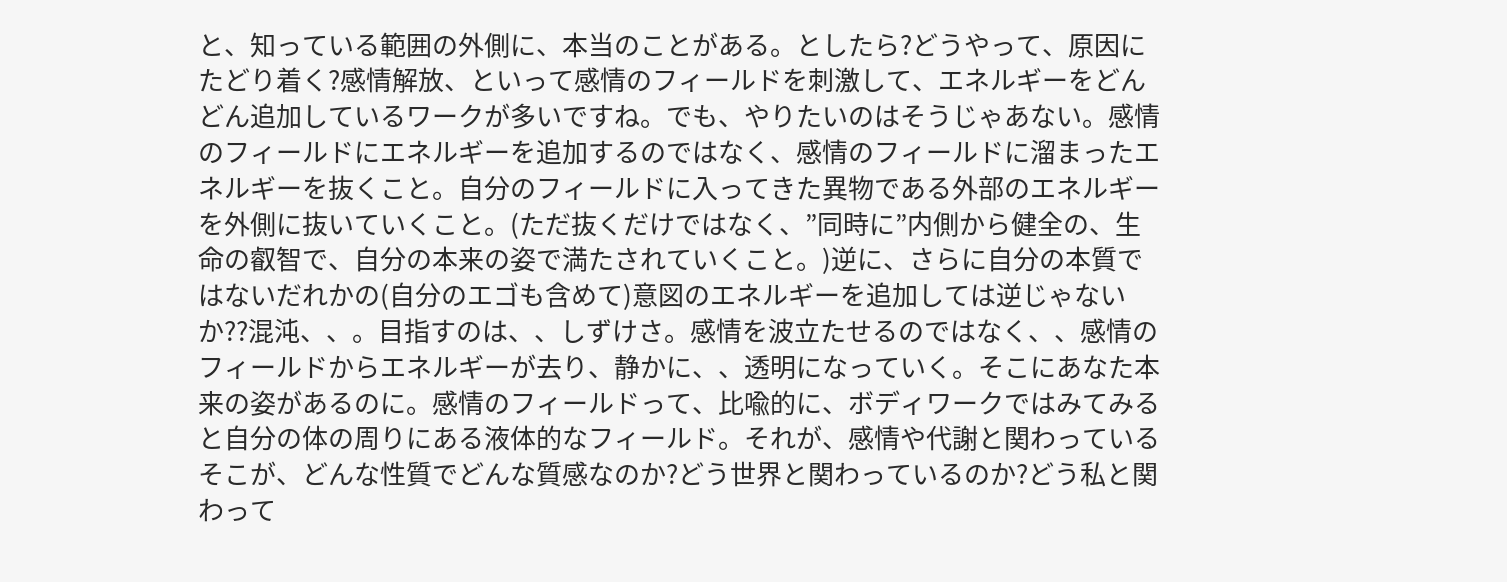と、知っている範囲の外側に、本当のことがある。としたら?どうやって、原因にたどり着く?感情解放、といって感情のフィールドを刺激して、エネルギーをどんどん追加しているワークが多いですね。でも、やりたいのはそうじゃあない。感情のフィールドにエネルギーを追加するのではなく、感情のフィールドに溜まったエネルギーを抜くこと。自分のフィールドに入ってきた異物である外部のエネルギーを外側に抜いていくこと。(ただ抜くだけではなく、”同時に”内側から健全の、生命の叡智で、自分の本来の姿で満たされていくこと。)逆に、さらに自分の本質ではないだれかの(自分のエゴも含めて)意図のエネルギーを追加しては逆じゃないか??混沌、、。目指すのは、、しずけさ。感情を波立たせるのではなく、、感情のフィールドからエネルギーが去り、静かに、、透明になっていく。そこにあなた本来の姿があるのに。感情のフィールドって、比喩的に、ボディワークではみてみると自分の体の周りにある液体的なフィールド。それが、感情や代謝と関わっているそこが、どんな性質でどんな質感なのか?どう世界と関わっているのか?どう私と関わって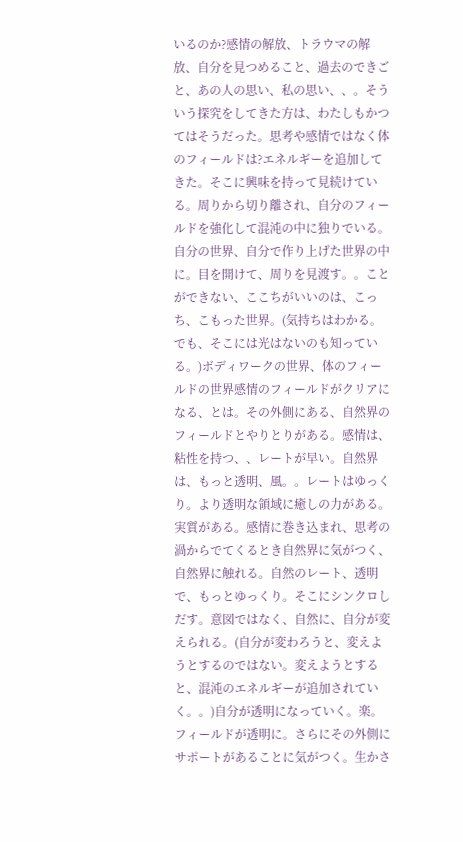いるのか?感情の解放、トラウマの解放、自分を見つめること、過去のできごと、あの人の思い、私の思い、、。そういう探究をしてきた方は、わたしもかつてはそうだった。思考や感情ではなく体のフィールドは?エネルギーを追加してきた。そこに興味を持って見続けている。周りから切り離され、自分のフィールドを強化して混沌の中に独りでいる。自分の世界、自分で作り上げた世界の中に。目を開けて、周りを見渡す。。ことができない、ここちがいいのは、こっち、こもった世界。(気持ちはわかる。でも、そこには光はないのも知っている。)ボディワークの世界、体のフィールドの世界感情のフィールドがクリアになる、とは。その外側にある、自然界のフィールドとやりとりがある。感情は、粘性を持つ、、レートが早い。自然界は、もっと透明、風。。レートはゆっくり。より透明な領域に癒しの力がある。実質がある。感情に巻き込まれ、思考の渦からでてくるとき自然界に気がつく、自然界に触れる。自然のレート、透明で、もっとゆっくり。そこにシンクロしだす。意図ではなく、自然に、自分が変えられる。(自分が変わろうと、変えようとするのではない。変えようとすると、混沌のエネルギーが追加されていく。。)自分が透明になっていく。楽。フィールドが透明に。さらにその外側にサポートがあることに気がつく。生かさ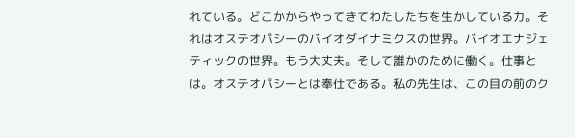れている。どこかからやってきてわたしたちを生かしている力。それはオステオパシーのバイオダイナミクスの世界。バイオエナジェティックの世界。もう大丈夫。そして誰かのために働く。仕事とは。オステオパシーとは奉仕である。私の先生は、この目の前のク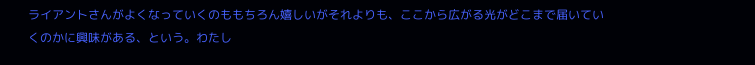ライアントさんがよくなっていくのももちろん嬉しいがそれよりも、ここから広がる光がどこまで届いていくのかに興味がある、という。わたし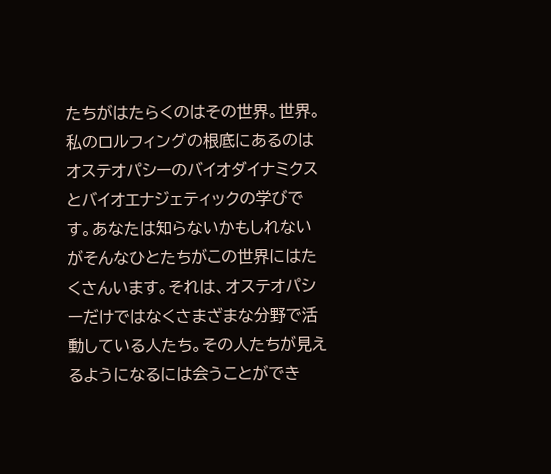たちがはたらくのはその世界。世界。私のロルフィングの根底にあるのはオステオパシーのバイオダイナミクスとバイオエナジェティックの学びです。あなたは知らないかもしれないがそんなひとたちがこの世界にはたくさんいます。それは、オステオパシーだけではなくさまざまな分野で活動している人たち。その人たちが見えるようになるには会うことができ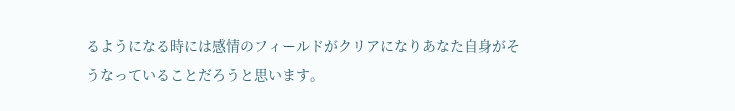るようになる時には感情のフィールドがクリアになりあなた自身がそうなっていることだろうと思います。